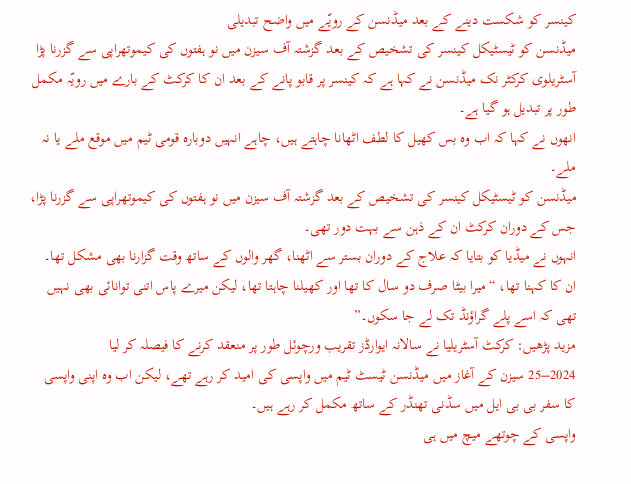کینسر کو شکست دینے کے بعد میڈنسن کے رویّے میں واضح تبدیلی
میڈنسن کو ٹیسٹیکل کینسر کی تشخیص کے بعد گزشتہ آف سیزن میں نو ہفتوں کی کیموتھراپی سے گزرنا پڑا
آسٹریلوی کرکٹر نک میڈنسن نے کہا ہے کہ کینسر پر قابو پانے کے بعد ان کا کرکٹ کے بارے میں رویّہ مکمل طور پر تبدیل ہو گیا ہے۔
انھوں نے کہا کہ اب وہ بس کھیل کا لطف اٹھانا چاہتے ہیں، چاہے انہیں دوبارہ قومی ٹیم میں موقع ملے یا نہ ملے۔
میڈنسن کو ٹیسٹیکل کینسر کی تشخیص کے بعد گزشتہ آف سیزن میں نو ہفتوں کی کیموتھراپی سے گزرنا پڑا، جس کے دوران کرکٹ ان کے ذہن سے بہت دور تھی۔
انہوں نے میڈیا کو بتایا کہ علاج کے دوران بستر سے اٹھنا، گھر والوں کے ساتھ وقت گزارنا بھی مشکل تھا۔
ان کا کہنا تھا، “میرا بیٹا صرف دو سال کا تھا اور کھیلنا چاہتا تھا، لیکن میرے پاس اتنی توانائی بھی نہیں تھی کہ اسے پلے گراؤنڈ تک لے جا سکوں۔”
مزید پڑھیں: کرکٹ آسٹریلیا نے سالانہ ایوارڈز تقریب ورچوئل طور پر منعقد کرنے کا فیصلہ کر لیا
2024–25 سیزن کے آغاز میں میڈنسن ٹیسٹ ٹیم میں واپسی کی امید کر رہے تھے، لیکن اب وہ اپنی واپسی کا سفر بی بی ایل میں سڈنی تھنڈر کے ساتھ مکمل کر رہے ہیں۔
واپسی کے چوتھے میچ میں ہی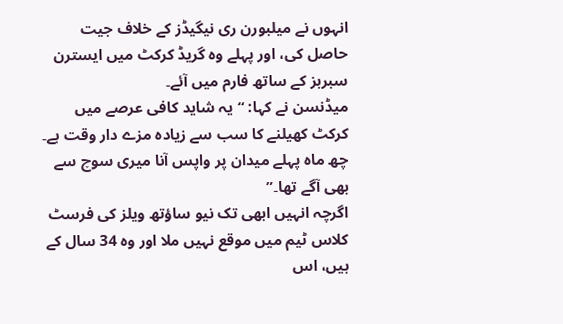انہوں نے میلبورن ری نیگیڈز کے خلاف جیت حاصل کی، اور پہلے وہ گریڈ کرکٹ میں ایسترن سبربز کے ساتھ فارم میں آئے۔
میڈنسن نے کہا: “یہ شاید کافی عرصے میں کرکٹ کھیلنے کا سب سے زیادہ مزے دار وقت ہے۔ چھ ماہ پہلے میدان پر واپس آنا میری سوچ سے بھی آگے تھا۔”
اگرچہ انہیں ابھی تک نیو ساؤتھ ویلز کی فرسٹ کلاس ٹیم میں موقع نہیں ملا اور وہ 34 سال کے ہیں، اس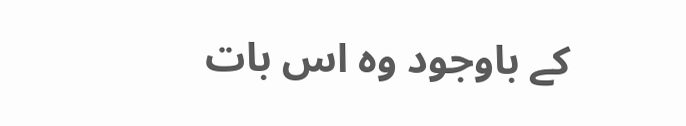کے باوجود وہ اس بات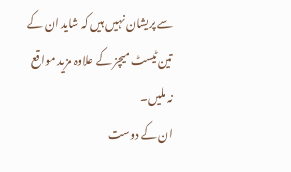سے پریشان نہیں ہیں کہ شاید ان کے تین ٹیسٹ میچز کے علاوہ مزید مواقع نہ ملیں۔
ان کے دوست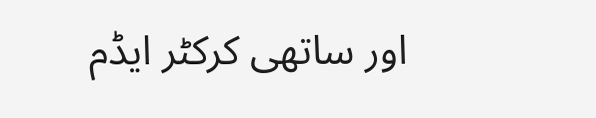اور ساتھی کرکٹر ایڈم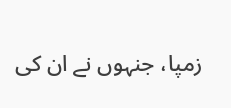زمپا، جنہوں نے ان کی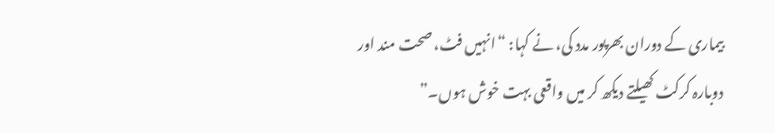بیماری کے دوران بھرپور مدد کی، نے کہا: “انہیں فٹ، صحت مند اور دوبارہ کرکٹ کھیلتے دیکھ کر میں واقعی بہت خوش ہوں۔”